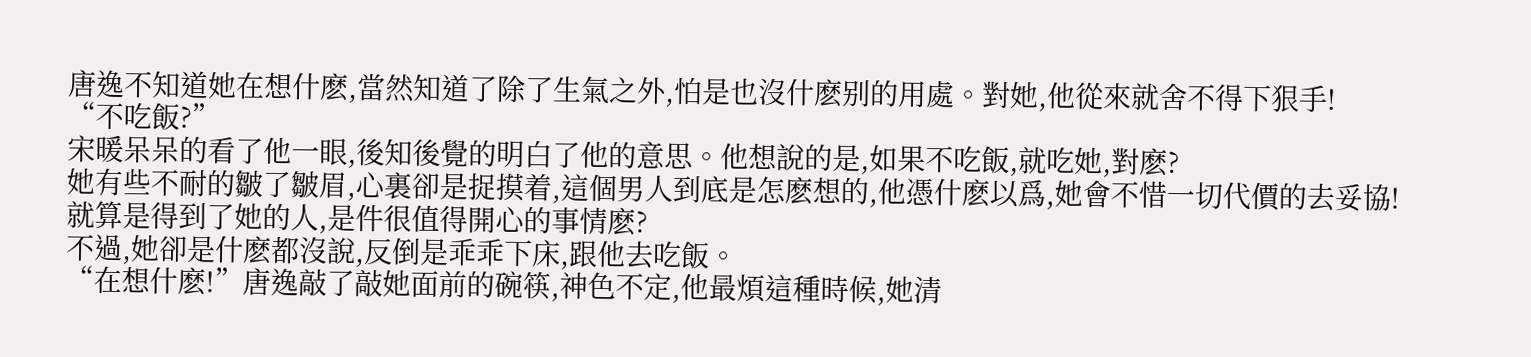唐逸不知道她在想什麽,當然知道了除了生氣之外,怕是也沒什麽别的用處。對她,他從來就舍不得下狠手!
“不吃飯?”
宋暖呆呆的看了他一眼,後知後覺的明白了他的意思。他想說的是,如果不吃飯,就吃她,對麽?
她有些不耐的皺了皺眉,心裏卻是捉摸着,這個男人到底是怎麽想的,他憑什麽以爲,她會不惜一切代價的去妥協!
就算是得到了她的人,是件很值得開心的事情麽?
不過,她卻是什麽都沒說,反倒是乖乖下床,跟他去吃飯。
“在想什麽!”唐逸敲了敲她面前的碗筷,神色不定,他最煩這種時候,她清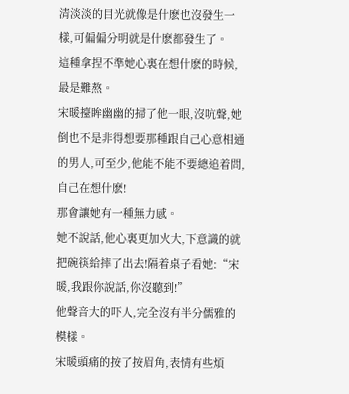清淡淡的目光就像是什麽也沒發生一樣,可偏偏分明就是什麽都發生了。
這種拿捏不準她心裏在想什麽的時候,最是難熬。
宋暖擡眸幽幽的掃了他一眼,沒吭聲,她倒也不是非得想要那種跟自己心意相通的男人,可至少,他能不能不要總追着問,自己在想什麽!
那會讓她有一種無力感。
她不說話,他心裏更加火大,下意識的就把碗筷給摔了出去!隔着桌子看她:“宋暖,我跟你說話,你沒聽到!”
他聲音大的吓人,完全沒有半分儒雅的模樣。
宋暖頭痛的按了按眉角,表情有些煩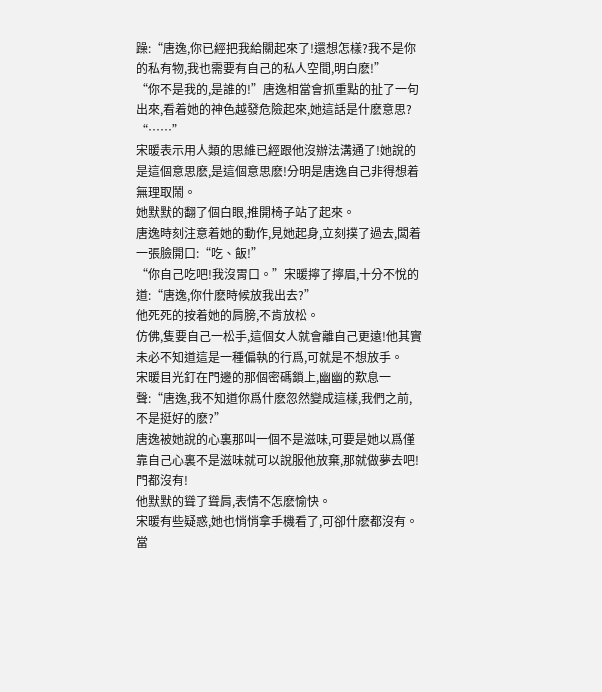躁:“唐逸,你已經把我給關起來了!還想怎樣?我不是你的私有物,我也需要有自己的私人空間,明白麽!”
“你不是我的,是誰的!”唐逸相當會抓重點的扯了一句出來,看着她的神色越發危險起來,她這話是什麽意思?
“……”
宋暖表示用人類的思維已經跟他沒辦法溝通了!她說的是這個意思麽,是這個意思麽!分明是唐逸自己非得想着無理取鬧。
她默默的翻了個白眼,推開椅子站了起來。
唐逸時刻注意着她的動作,見她起身,立刻撲了過去,闆着一張臉開口:“吃、飯!”
“你自己吃吧!我沒胃口。”宋暖擰了擰眉,十分不悅的道:“唐逸,你什麽時候放我出去?”
他死死的按着她的肩膀,不肯放松。
仿佛,隻要自己一松手,這個女人就會離自己更遠!他其實未必不知道這是一種偏執的行爲,可就是不想放手。
宋暖目光釘在門邊的那個密碼鎖上,幽幽的歎息一聲:“唐逸,我不知道你爲什麽忽然變成這樣,我們之前,不是挺好的麽?”
唐逸被她說的心裏那叫一個不是滋味,可要是她以爲僅靠自己心裏不是滋味就可以說服他放棄,那就做夢去吧!
門都沒有!
他默默的聳了聳肩,表情不怎麽愉快。
宋暖有些疑惑,她也悄悄拿手機看了,可卻什麽都沒有。當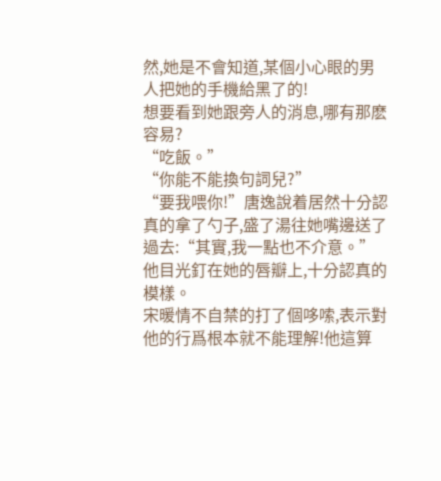然,她是不會知道,某個小心眼的男人把她的手機給黑了的!
想要看到她跟旁人的消息,哪有那麽容易?
“吃飯。”
“你能不能換句詞兒?”
“要我喂你!”唐逸說着居然十分認真的拿了勺子,盛了湯往她嘴邊送了過去:“其實,我一點也不介意。”
他目光釘在她的唇瓣上,十分認真的模樣。
宋暖情不自禁的打了個哆嗦,表示對他的行爲根本就不能理解!他這算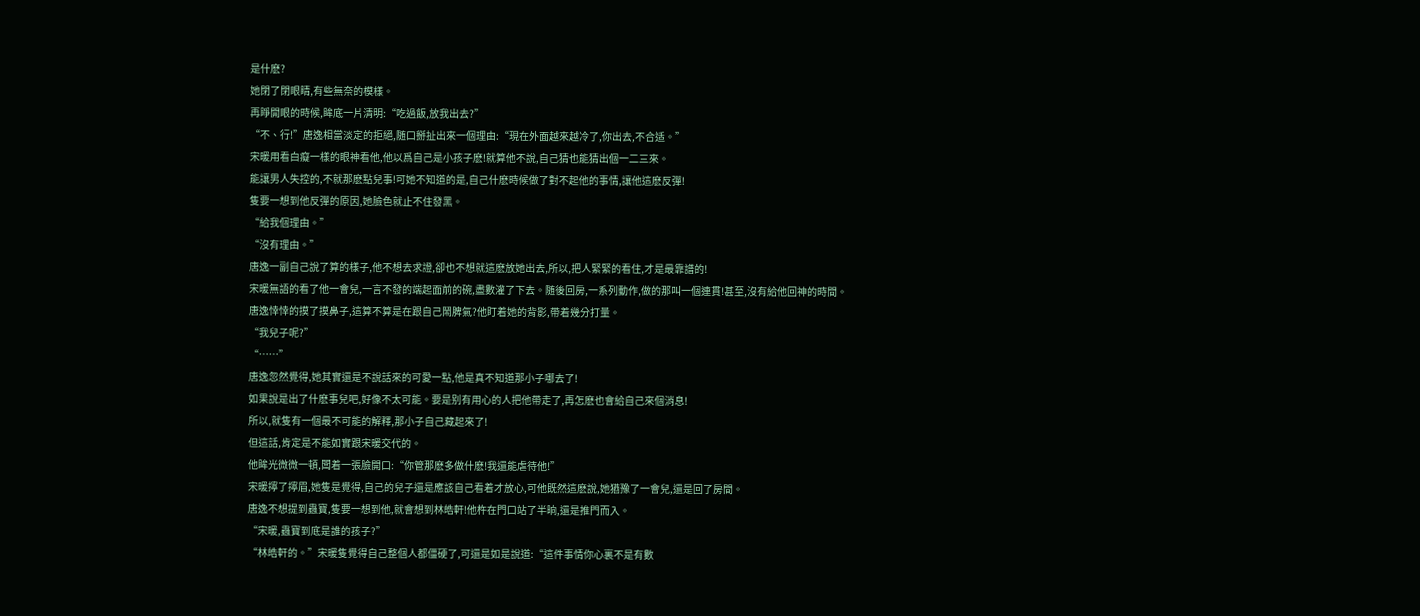是什麽?
她閉了閉眼睛,有些無奈的模樣。
再睜開眼的時候,眸底一片清明:“吃過飯,放我出去?”
“不、行!”唐逸相當淡定的拒絕,随口掰扯出來一個理由:“現在外面越來越冷了,你出去,不合适。”
宋暖用看白癡一樣的眼神看他,他以爲自己是小孩子麽!就算他不說,自己猜也能猜出個一二三來。
能讓男人失控的,不就那麽點兒事!可她不知道的是,自己什麽時候做了對不起他的事情,讓他這麽反彈!
隻要一想到他反彈的原因,她臉色就止不住發黑。
“給我個理由。”
“沒有理由。”
唐逸一副自己說了算的樣子,他不想去求證,卻也不想就這麽放她出去,所以,把人緊緊的看住,才是最靠譜的!
宋暖無語的看了他一會兒,一言不發的端起面前的碗,盡數灌了下去。随後回房,一系列動作,做的那叫一個連貫!甚至,沒有給他回神的時間。
唐逸悻悻的摸了摸鼻子,這算不算是在跟自己鬧脾氣?他盯着她的背影,帶着幾分打量。
“我兒子呢?”
“……”
唐逸忽然覺得,她其實還是不說話來的可愛一點,他是真不知道那小子哪去了!
如果說是出了什麽事兒吧,好像不太可能。要是别有用心的人把他帶走了,再怎麽也會給自己來個消息!
所以,就隻有一個最不可能的解釋,那小子自己藏起來了!
但這話,肯定是不能如實跟宋暖交代的。
他眸光微微一頓,闆着一張臉開口:“你管那麽多做什麽!我還能虐待他!”
宋暖擰了擰眉,她隻是覺得,自己的兒子還是應該自己看着才放心,可他既然這麽說,她猶豫了一會兒,還是回了房間。
唐逸不想提到蟲寶,隻要一想到他,就會想到林皓軒!他杵在門口站了半晌,還是推門而入。
“宋暖,蟲寶到底是誰的孩子?”
“林皓軒的。”宋暖隻覺得自己整個人都僵硬了,可還是如是說道:“這件事情你心裏不是有數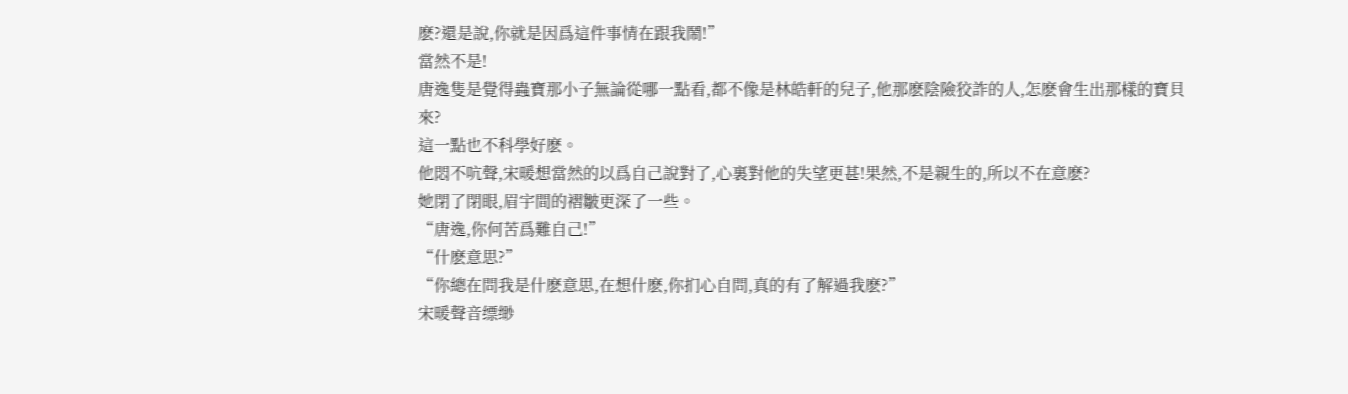麽?還是說,你就是因爲這件事情在跟我鬧!”
當然不是!
唐逸隻是覺得蟲寶那小子無論從哪一點看,都不像是林皓軒的兒子,他那麽陰險狡詐的人,怎麽會生出那樣的寶貝來?
這一點也不科學好麽。
他悶不吭聲,宋暖想當然的以爲自己說對了,心裏對他的失望更甚!果然,不是親生的,所以不在意麽?
她閉了閉眼,眉宇間的褶皺更深了一些。
“唐逸,你何苦爲難自己!”
“什麽意思?”
“你總在問我是什麽意思,在想什麽,你扪心自問,真的有了解過我麽?”
宋暖聲音缥缈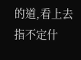的道,看上去指不定什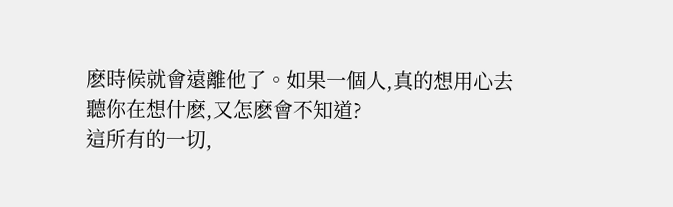麽時候就會遠離他了。如果一個人,真的想用心去聽你在想什麽,又怎麽會不知道?
這所有的一切,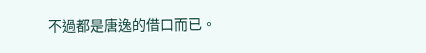不過都是唐逸的借口而已。